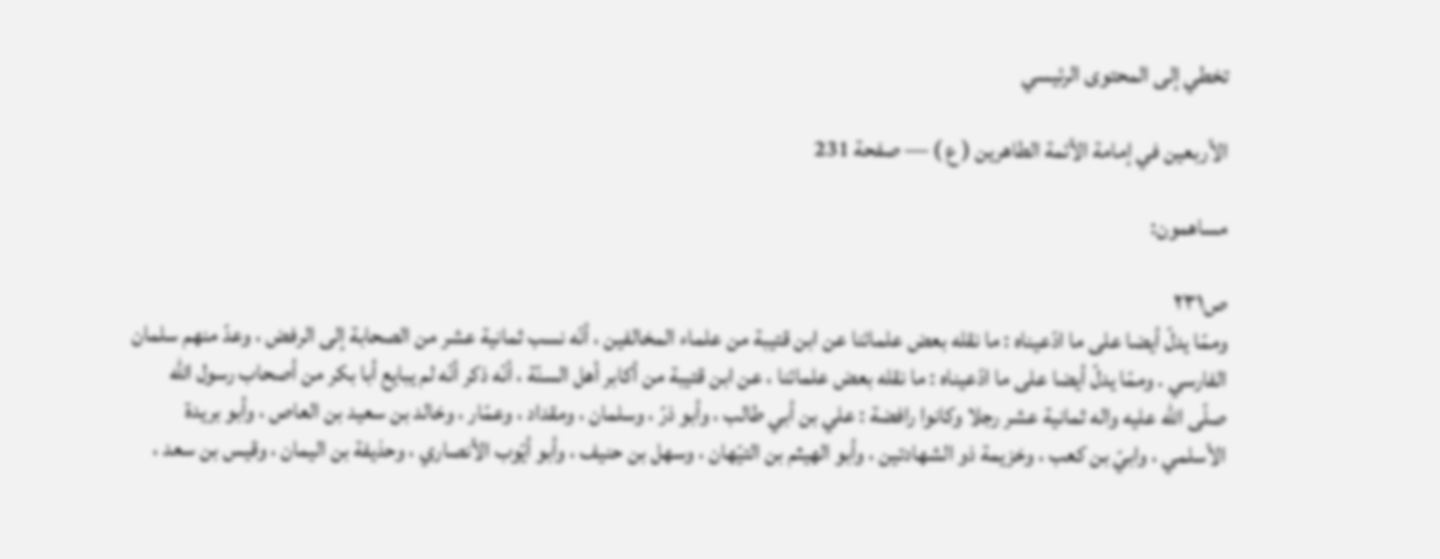تخطي إلى المحتوى الرئيسي

الأربعين في إمامة الأئمة الطاهرين ( ع ) — صفحة 231

مساهمون:

ص٢٣١
وممّا يدلّ أيضا على ما ادّعيناه : ما نقله بعض علمائنا عن ابن قتيبة من علماء المخالفين ، أنّه نسب ثمانية عشر من الصحابة إلى الرفض ، وعدّ منهم سلمان الفارسي . وممّا يدلّ أيضا على ما ادّعيناه : ما نقله بعض علمائنا ، عن ابن قتيبة من أكابر أهل السنّة ، أنّه ذكر أنّه لم يبايع أبا بكر من أصحاب رسول اللّه صلّى اللّه عليه واله ثمانية عشر رجلا وكانوا رافضة : علي بن أبي طالب ، وأبو ذرّ ، وسلمان ، ومقداد ، وعمّار ، وخالد بن سعيد بن العاص ، وأبو بريدة الأسلمي ، وابيّ بن كعب ، وخزيمة ذو الشهادتين ، وأبو الهيثم بن التيّهان ، وسهل بن حنيف ، وأبو أيّوب الأنصاري ، وحذيفة بن اليمان ، وقيس بن سعد ،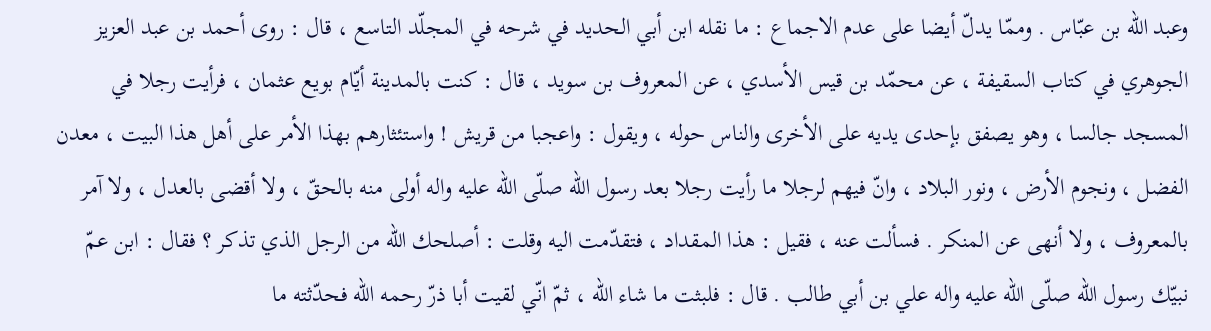وعبد اللّه بن عبّاس . وممّا يدلّ أيضا على عدم الاجماع : ما نقله ابن أبي الحديد في شرحه في المجلّد التاسع ، قال : روى أحمد بن عبد العزيز الجوهري في كتاب السقيفة ، عن محمّد بن قيس الأسدي ، عن المعروف بن سويد ، قال : كنت بالمدينة أيّام بويع عثمان ، فرأيت رجلا في المسجد جالسا ، وهو يصفق بإحدى يديه على الأخرى والناس حوله ، ويقول : واعجبا من قريش ! واستئثارهم بهذا الأمر على أهل هذا البيت ، معدن الفضل ، ونجوم الأرض ، ونور البلاد ، وانّ فيهم لرجلا ما رأيت رجلا بعد رسول اللّه صلّى اللّه عليه واله أولى منه بالحقّ ، ولا أقضى بالعدل ، ولا آمر بالمعروف ، ولا أنهى عن المنكر . فسألت عنه ، فقيل : هذا المقداد ، فتقدّمت اليه وقلت : أصلحك اللّه من الرجل الذي تذكر ؟ فقال : ابن عمّ نبيّك رسول اللّه صلّى اللّه عليه واله علي بن أبي طالب . قال : فلبثت ما شاء اللّه ، ثمّ انّي لقيت أبا ذرّ رحمه اللّه فحدّثته ما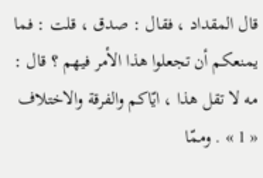قال المقداد ، فقال : صدق ، قلت : فما يمنعكم أن تجعلوا هذا الأمر فيهم ؟ قال : مه لا تقل هذا ، ايّاكم والفرقة والاختلاف « 1 » . وممّا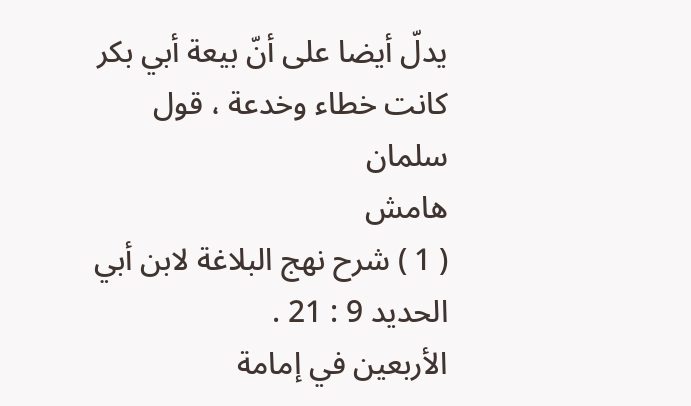يدلّ أيضا على أنّ بيعة أبي بكر كانت خطاء وخدعة ، قول سلمان
هامش
( 1 ) شرح نهج البلاغة لابن أبي الحديد 9 : 21 .
الأربعين في إمامة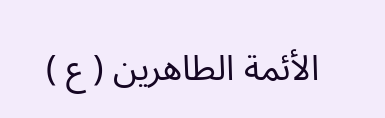الأئمة الطاهرين ( ع )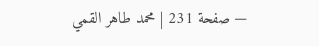— صفحة 231 | محمد طاهر القمي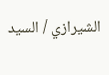الشيرازي / السيد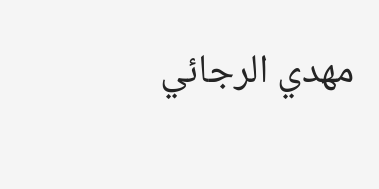مهدي الرجائي